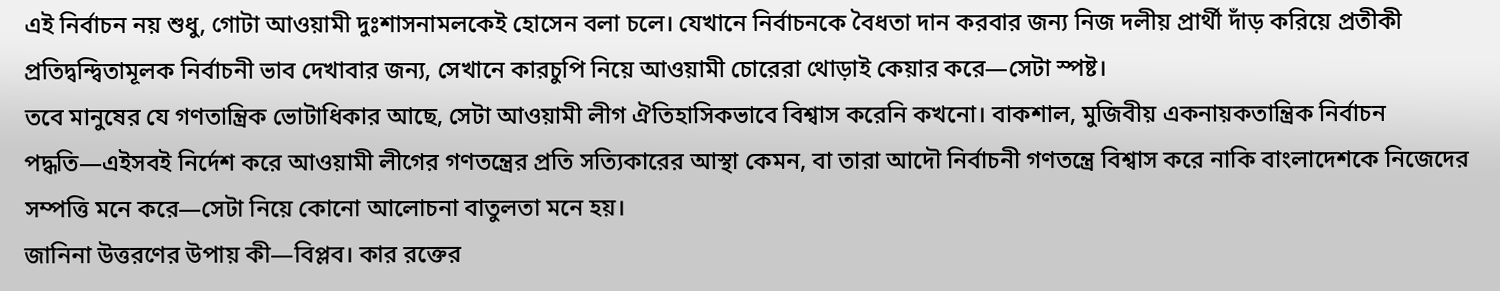এই নির্বাচন নয় শুধু, গোটা আওয়ামী দুঃশাসনামলকেই হোসেন বলা চলে। যেখানে নির্বাচনকে বৈধতা দান করবার জন্য নিজ দলীয় প্রার্থী দাঁড় করিয়ে প্রতীকী প্রতিদ্বন্দ্বিতামূলক নির্বাচনী ভাব দেখাবার জন্য, সেখানে কারচুপি নিয়ে আওয়ামী চোরেরা থোড়াই কেয়ার করে—সেটা স্পষ্ট।
তবে মানুষের যে গণতান্ত্রিক ভোটাধিকার আছে, সেটা আওয়ামী লীগ ঐতিহাসিকভাবে বিশ্বাস করেনি কখনো। বাকশাল, মুজিবীয় একনায়কতান্ত্রিক নির্বাচন পদ্ধতি—এইসবই নির্দেশ করে আওয়ামী লীগের গণতন্ত্রের প্রতি সত্যিকারের আস্থা কেমন, বা তারা আদৌ নির্বাচনী গণতন্ত্রে বিশ্বাস করে নাকি বাংলাদেশকে নিজেদের সম্পত্তি মনে করে—সেটা নিয়ে কোনো আলোচনা বাতুলতা মনে হয়।
জানিনা উত্তরণের উপায় কী—বিপ্লব। কার রক্তের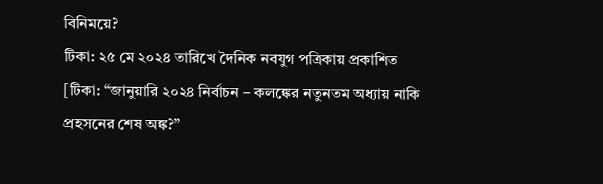বিনিময়ে?
টিকা: ২৫ মে ২০২৪ তারিখে দৈনিক নবযুগ পত্রিকায় প্রকাশিত
[টিকা: “জানুয়ারি ২০২৪ নির্বাচন – কলঙ্কের নতুনতম অধ্যায় নাকি প্রহসনের শেষ অঙ্ক?”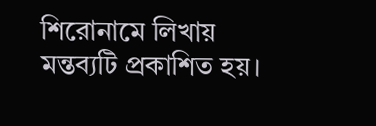শিরোনামে লিখায় মন্তব্যটি প্রকাশিত হয়।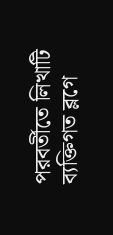পরবর্তীতে লিখাটি ব্যক্তিগত ব্লগে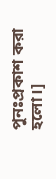পুনঃপ্রকাশ করা হলো।]